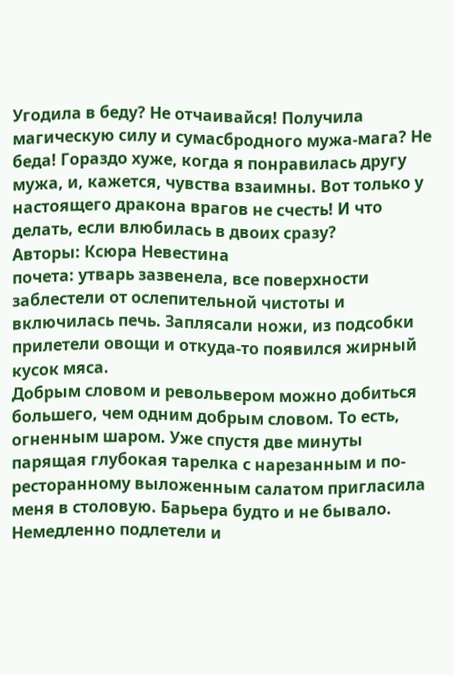Угодила в беду? Не отчаивайся! Получила магическую силу и сумасбродного мужа-мага? Не беда! Гораздо хуже, когда я понравилась другу мужа, и, кажется, чувства взаимны. Вот только у настоящего дракона врагов не счесть! И что делать, если влюбилась в двоих сразу?
Авторы: Ксюра Невестина
почета: утварь зазвенела, все поверхности заблестели от ослепительной чистоты и включилась печь. Заплясали ножи, из подсобки прилетели овощи и откуда-то появился жирный кусок мяса.
Добрым словом и револьвером можно добиться большего, чем одним добрым словом. То есть, огненным шаром. Уже спустя две минуты парящая глубокая тарелка с нарезанным и по-ресторанному выложенным салатом пригласила меня в столовую. Барьера будто и не бывало. Немедленно подлетели и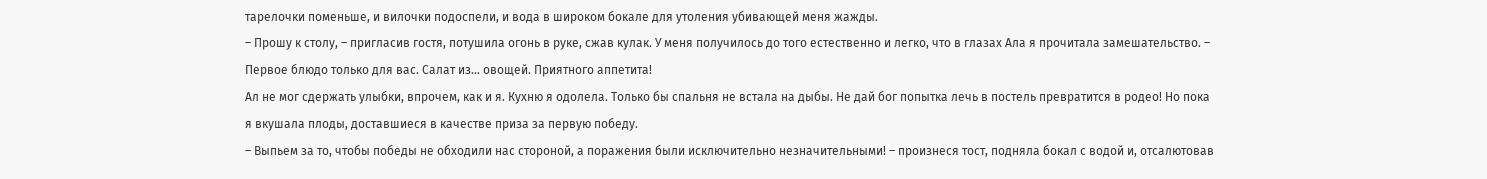тарелочки поменьше, и вилочки подоспели, и вода в широком бокале для утоления убивающей меня жажды.
– Прошу к столу, – пригласив гостя, потушила огонь в руке, сжав кулак. У меня получилось до того естественно и легко, что в глазах Ала я прочитала замешательство. – Первое блюдо только для вас. Салат из… овощей. Приятного аппетита!
Ал не мог сдержать улыбки, впрочем, как и я. Кухню я одолела. Только бы спальня не встала на дыбы. Не дай бог попытка лечь в постель превратится в родео! Но пока я вкушала плоды, доставшиеся в качестве приза за первую победу.
– Выпьем за то, чтобы победы не обходили нас стороной, а поражения были исключительно незначительными! – произнеся тост, подняла бокал с водой и, отсалютовав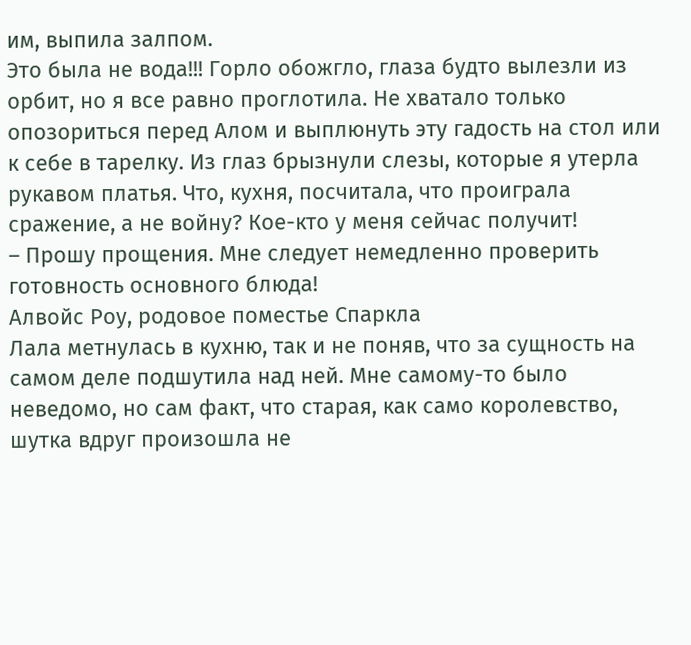им, выпила залпом.
Это была не вода!!! Горло обожгло, глаза будто вылезли из орбит, но я все равно проглотила. Не хватало только опозориться перед Алом и выплюнуть эту гадость на стол или к себе в тарелку. Из глаз брызнули слезы, которые я утерла рукавом платья. Что, кухня, посчитала, что проиграла сражение, а не войну? Кое-кто у меня сейчас получит!
– Прошу прощения. Мне следует немедленно проверить готовность основного блюда!
Алвойс Роу, родовое поместье Спаркла
Лала метнулась в кухню, так и не поняв, что за сущность на самом деле подшутила над ней. Мне самому-то было неведомо, но сам факт, что старая, как само королевство, шутка вдруг произошла не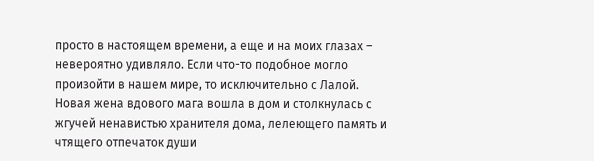просто в настоящем времени, а еще и на моих глазах – невероятно удивляло. Если что-то подобное могло произойти в нашем мире, то исключительно с Лалой.
Новая жена вдового мага вошла в дом и столкнулась с жгучей ненавистью хранителя дома, лелеющего память и чтящего отпечаток души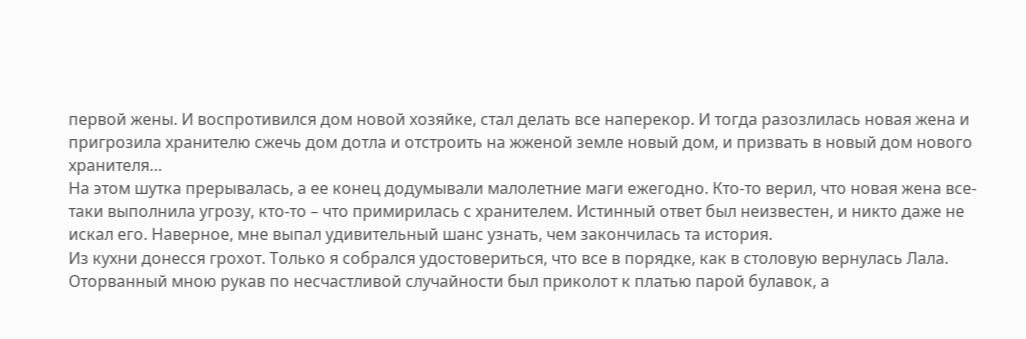первой жены. И воспротивился дом новой хозяйке, стал делать все наперекор. И тогда разозлилась новая жена и пригрозила хранителю сжечь дом дотла и отстроить на жженой земле новый дом, и призвать в новый дом нового хранителя…
На этом шутка прерывалась, а ее конец додумывали малолетние маги ежегодно. Кто-то верил, что новая жена все-таки выполнила угрозу, кто-то – что примирилась с хранителем. Истинный ответ был неизвестен, и никто даже не искал его. Наверное, мне выпал удивительный шанс узнать, чем закончилась та история.
Из кухни донесся грохот. Только я собрался удостовериться, что все в порядке, как в столовую вернулась Лала. Оторванный мною рукав по несчастливой случайности был приколот к платью парой булавок, а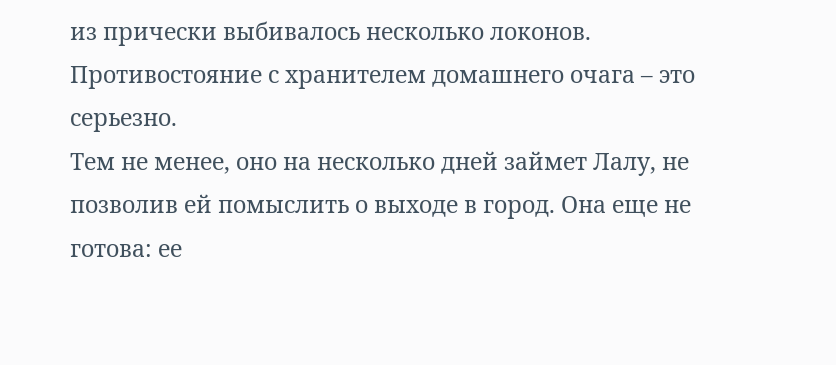из прически выбивалось несколько локонов. Противостояние с хранителем домашнего очага – это серьезно.
Тем не менее, оно на несколько дней займет Лалу, не позволив ей помыслить о выходе в город. Она еще не готова: ее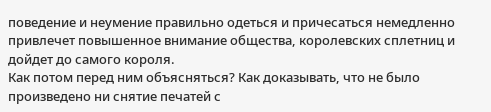поведение и неумение правильно одеться и причесаться немедленно привлечет повышенное внимание общества, королевских сплетниц и дойдет до самого короля.
Как потом перед ним объясняться? Как доказывать, что не было произведено ни снятие печатей с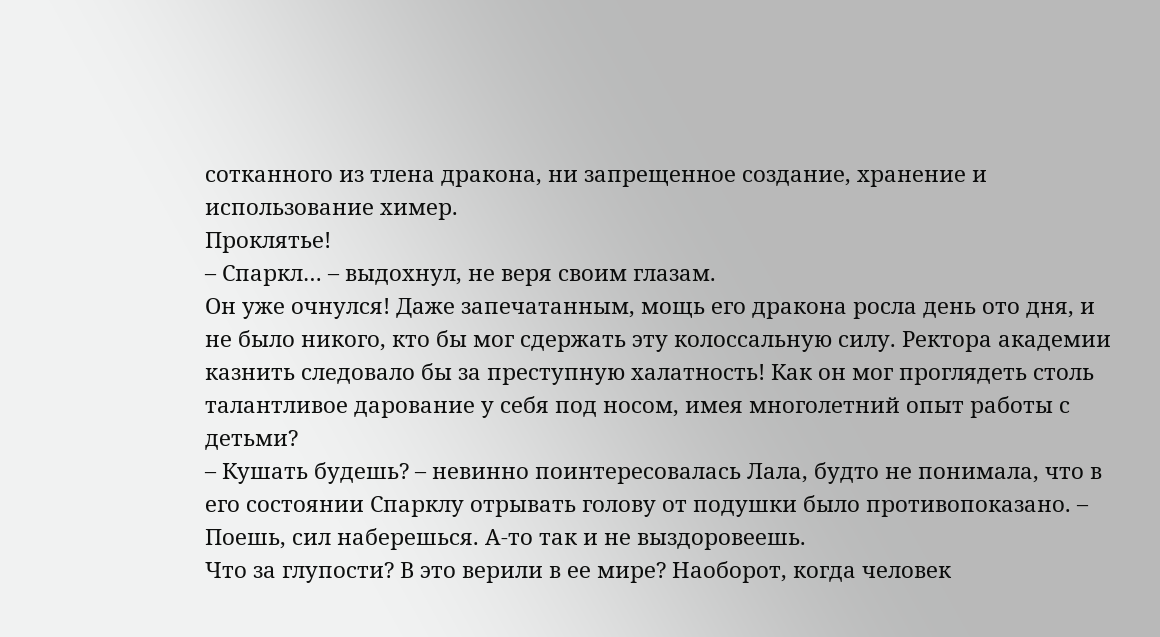сотканного из тлена дракона, ни запрещенное создание, хранение и использование химер.
Проклятье!
– Спаркл… – выдохнул, не веря своим глазам.
Он уже очнулся! Даже запечатанным, мощь его дракона росла день ото дня, и не было никого, кто бы мог сдержать эту колоссальную силу. Ректора академии казнить следовало бы за преступную халатность! Как он мог проглядеть столь талантливое дарование у себя под носом, имея многолетний опыт работы с детьми?
– Кушать будешь? – невинно поинтересовалась Лала, будто не понимала, что в его состоянии Спарклу отрывать голову от подушки было противопоказано. – Поешь, сил наберешься. А-то так и не выздоровеешь.
Что за глупости? В это верили в ее мире? Наоборот, когда человек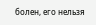болен, его нельзя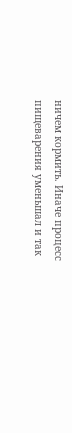ничем кормить. Иначе процесс пищеварения уменьшал и так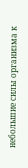небольшие силы организма к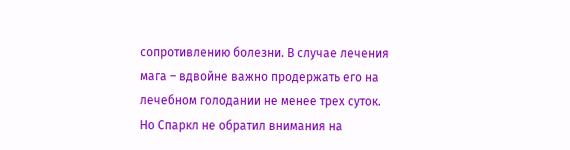сопротивлению болезни. В случае лечения мага – вдвойне важно продержать его на лечебном голодании не менее трех суток.
Но Спаркл не обратил внимания на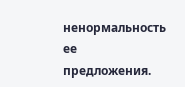ненормальность ее предложения.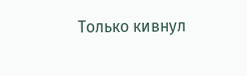Только кивнул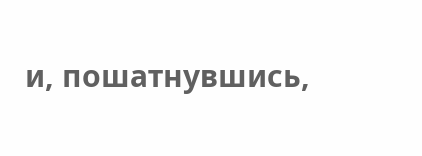и, пошатнувшись,